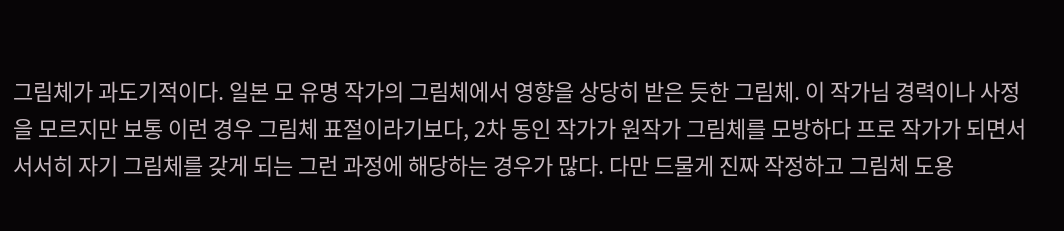그림체가 과도기적이다. 일본 모 유명 작가의 그림체에서 영향을 상당히 받은 듯한 그림체. 이 작가님 경력이나 사정을 모르지만 보통 이런 경우 그림체 표절이라기보다, 2차 동인 작가가 원작가 그림체를 모방하다 프로 작가가 되면서 서서히 자기 그림체를 갖게 되는 그런 과정에 해당하는 경우가 많다. 다만 드물게 진짜 작정하고 그림체 도용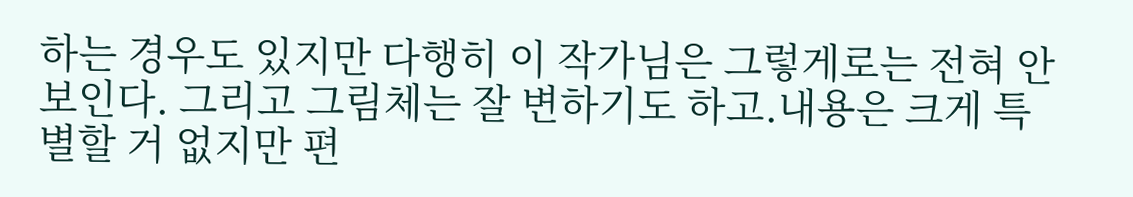하는 경우도 있지만 다행히 이 작가님은 그렇게로는 전혀 안 보인다. 그리고 그림체는 잘 변하기도 하고.내용은 크게 특별할 거 없지만 편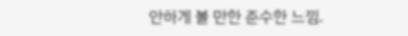안하게 볼 만한 준수한 느낌.